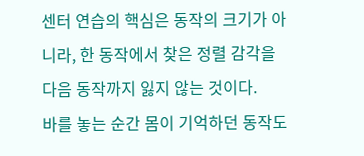센터 연습의 핵심은 동작의 크기가 아니라, 한 동작에서 찾은 정렬 감각을 다음 동작까지 잃지 않는 것이다.
바를 놓는 순간 몸이 기억하던 동작도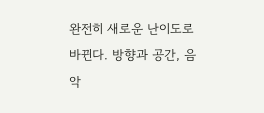완전히 새로운 난이도로 바뀐다. 방향과 공간, 음악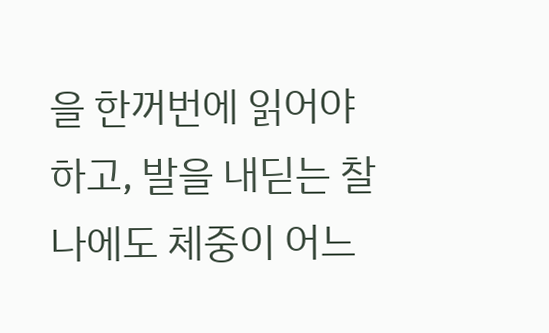을 한꺼번에 읽어야 하고, 발을 내딛는 찰나에도 체중이 어느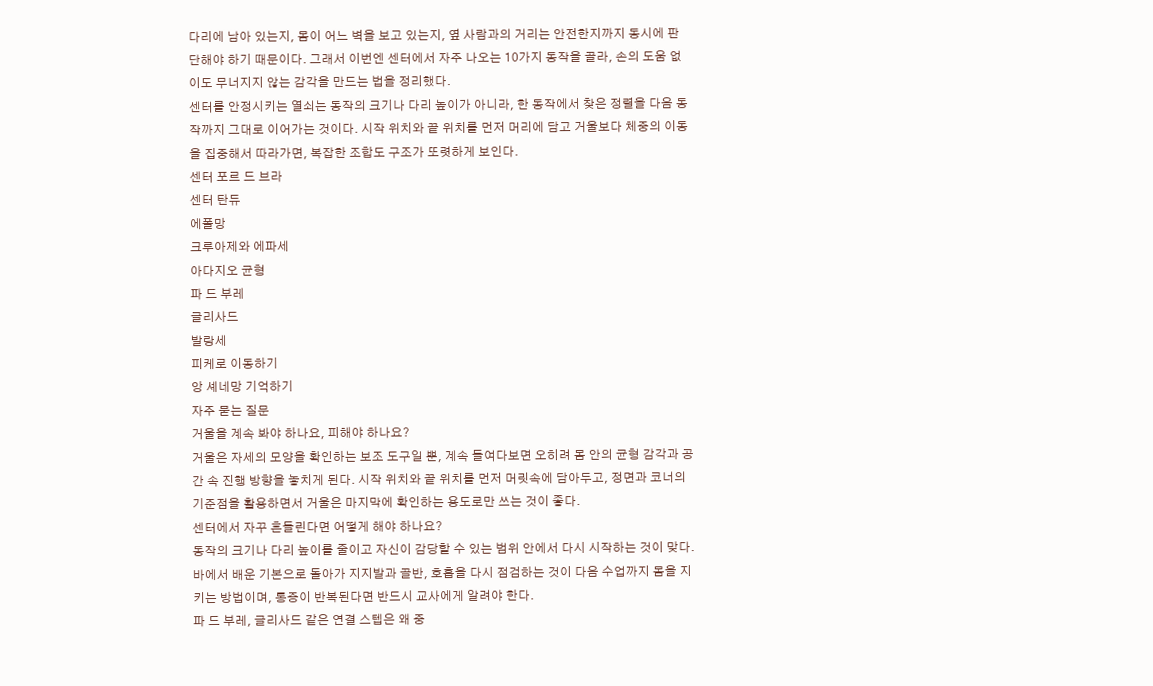다리에 남아 있는지, 몸이 어느 벽을 보고 있는지, 옆 사람과의 거리는 안전한지까지 동시에 판단해야 하기 때문이다. 그래서 이번엔 센터에서 자주 나오는 10가지 동작을 골라, 손의 도움 없이도 무너지지 않는 감각을 만드는 법을 정리했다.
센터를 안정시키는 열쇠는 동작의 크기나 다리 높이가 아니라, 한 동작에서 찾은 정렬을 다음 동작까지 그대로 이어가는 것이다. 시작 위치와 끝 위치를 먼저 머리에 담고 거울보다 체중의 이동을 집중해서 따라가면, 복잡한 조합도 구조가 또렷하게 보인다.
센터 포르 드 브라
센터 탄듀
에폴망
크루아제와 에파세
아다지오 균형
파 드 부레
글리사드
발랑세
피케로 이동하기
앙 셰네망 기억하기
자주 묻는 질문
거울을 계속 봐야 하나요, 피해야 하나요?
거울은 자세의 모양을 확인하는 보조 도구일 뿐, 계속 들여다보면 오히려 몸 안의 균형 감각과 공간 속 진행 방향을 놓치게 된다. 시작 위치와 끝 위치를 먼저 머릿속에 담아두고, 정면과 코너의 기준점을 활용하면서 거울은 마지막에 확인하는 용도로만 쓰는 것이 좋다.
센터에서 자꾸 흔들린다면 어떻게 해야 하나요?
동작의 크기나 다리 높이를 줄이고 자신이 감당할 수 있는 범위 안에서 다시 시작하는 것이 맞다. 바에서 배운 기본으로 돌아가 지지발과 골반, 호흡을 다시 점검하는 것이 다음 수업까지 몸을 지키는 방법이며, 통증이 반복된다면 반드시 교사에게 알려야 한다.
파 드 부레, 글리사드 같은 연결 스텝은 왜 중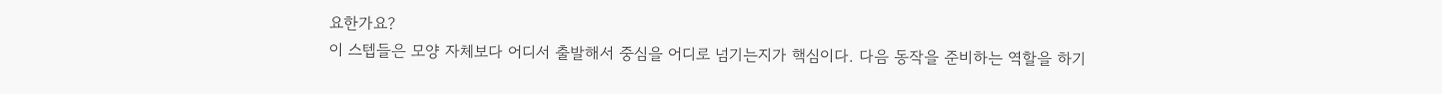요한가요?
이 스텝들은 모양 자체보다 어디서 출발해서 중심을 어디로 넘기는지가 핵심이다. 다음 동작을 준비하는 역할을 하기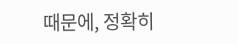때문에, 정확히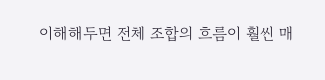이해해두면 전체 조합의 흐름이 훨씬 매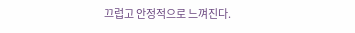끄럽고 안정적으로 느껴진다.